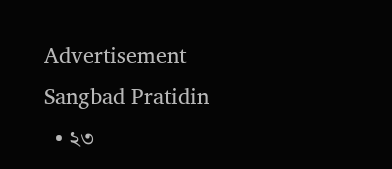Advertisement
Sangbad Pratidin
  • ২৩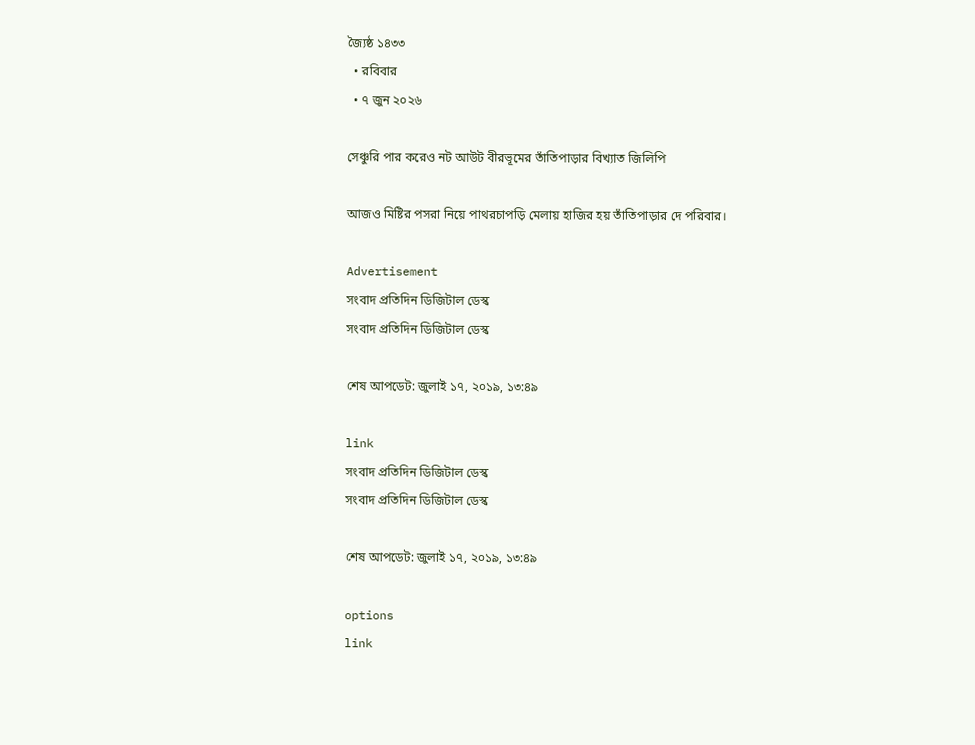জ্যৈষ্ঠ ১৪৩৩
  • রবিবার
  • ৭ জুন ২০২৬

সেঞ্চুরি পার করেও নট আউট বীরভূমের তাঁতিপাড়ার বিখ্যাত জিলিপি

আজও মিষ্টির পসরা নিয়ে পাথরচাপড়ি মেলায় হাজির হয় তাঁতিপাড়ার দে পরিবার।

Advertisement
সংবাদ প্রতিদিন ডিজিটাল ডেস্ক
সংবাদ প্রতিদিন ডিজিটাল ডেস্ক

শেষ আপডেট: জুলাই ১৭, ২০১৯, ১৩:৪৯

link
সংবাদ প্রতিদিন ডিজিটাল ডেস্ক
সংবাদ প্রতিদিন ডিজিটাল ডেস্ক

শেষ আপডেট: জুলাই ১৭, ২০১৯, ১৩:৪৯

options
link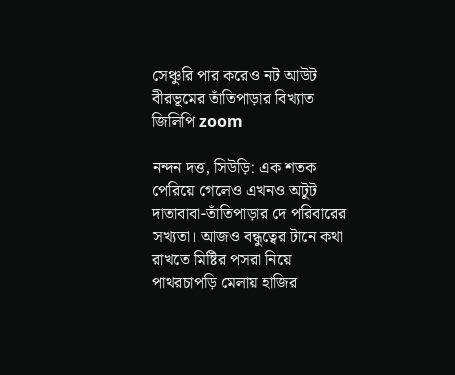সেঞ্চুরি পার করেও নট আউট বীরভূমের তাঁতিপাড়ার বিখ্যাত জিলিপি zoom

নন্দন দত্ত, সিউড়ি: এক শতক পেরিয়ে গেলেও এখনও অটুট দাতাবাবা-তাঁতিপাড়ার দে পরিবারের সখ্যতা। আজও বন্ধুত্বের টানে কথা রাখতে মিষ্টির পসরা নিয়ে পাথরচাপড়ি মেলায় হাজির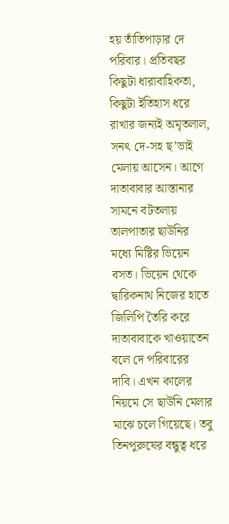হয় তাঁতিপাড়ার দে পরিবার। প্রতিবছর কিছুটা ধারাবাহিকতা, কিছুটা ইতিহাস ধরে রাখার জন্যই অমৃতলাল, সনৎ দে-সহ ছ’ভাই মেলায় আসেন। আগে দাতাবাবার আস্তানার সামনে বটতলায় তালপাতার ছাউনির মধ্যে মিষ্টির ভিয়েন বসত। ভিয়েন থেকে দ্বারিকনাথ নিজের হাতে জিলিপি তৈরি করে দাতাবাবাকে খাওয়াতেন বলে দে পরিবারের দাবি। এখন কালের নিয়মে সে ছাউনি মেলার মাঝে চলে গিয়েছে। তবু তিনপুরুষের বন্ধুত্ব ধরে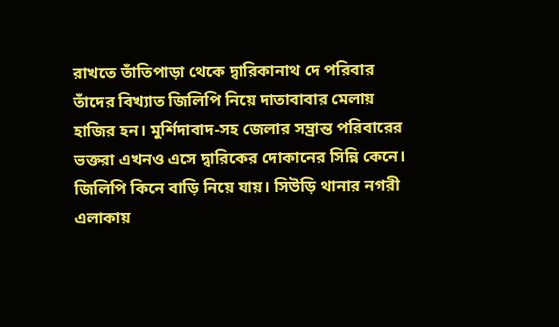রাখতে তাঁতিপাড়া থেকে দ্বারিকানাথ দে পরিবার তাঁদের বিখ্যাত জিলিপি নিয়ে দাতাবাবার মেলায় হাজির হন। মুর্শিদাবাদ-সহ জেলার সম্ভ্রান্ত পরিবারের ভক্তরা এখনও এসে দ্বারিকের দোকানের সিন্নি কেনে। জিলিপি কিনে বাড়ি নিয়ে যায়। সিউড়ি থানার নগরী এলাকায়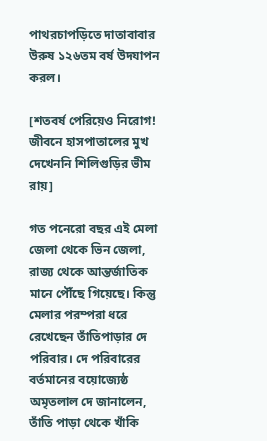পাথরচাপড়িতে দাতাবাবার উরুষ ১২৬তম বর্ষ উদযাপন করল।

[শতবর্ষ পেরিয়েও নিরোগ! জীবনে হাসপাতালের মুখ দেখেননি শিলিগুড়ির ভীম রায়]

গত পনেরো বছর এই মেলা জেলা থেকে ভিন জেলা, রাজ্য থেকে আন্তর্জাতিক মানে পৌঁছে গিয়েছে। কিন্তু মেলার পরম্পরা ধরে রেখেছেন তাঁতিপাড়ার দে পরিবার। দে পরিবারের বর্তমানের বয়োজ্যেষ্ঠ অমৃতলাল দে জানালেন, তাঁতি পাড়া থেকে খাঁকি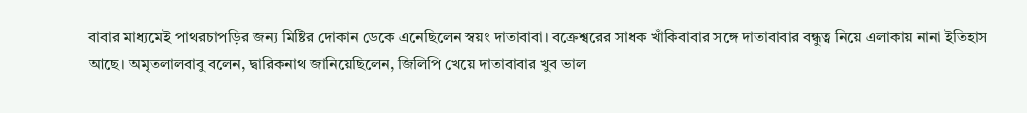বাবার মাধ্যমেই পাথরচাপড়ির জন্য মিষ্টির দোকান ডেকে এনেছিলেন স্বয়ং দাতাবাবা। বক্রেশ্বরের সাধক খাঁকিবাবার সঙ্গে দাতাবাবার বন্ধুত্ব নিয়ে এলাকায় নানা ইতিহাস আছে। অমৃতলালবাবু বলেন, দ্বারিকনাথ জানিয়েছিলেন, জিলিপি খেয়ে দাতাবাবার খুব ভাল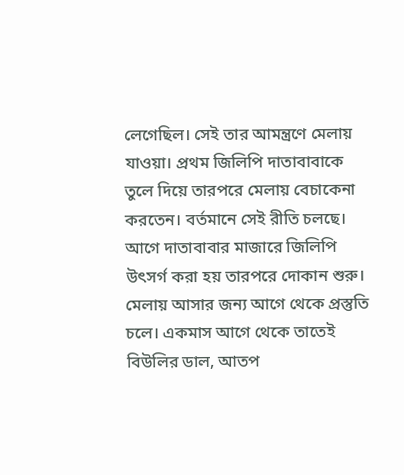লেগেছিল। সেই তার আমন্ত্রণে মেলায় যাওয়া। প্রথম জিলিপি দাতাবাবাকে তুলে দিয়ে তারপরে মেলায় বেচাকেনা করতেন। বর্তমানে সেই রীতি চলছে। আগে দাতাবাবার মাজারে জিলিপি উৎসর্গ করা হয় তারপরে দোকান শুরু। মেলায় আসার জন্য আগে থেকে প্রস্তুতি চলে। একমাস আগে থেকে তাতেই বিউলির ডাল, আতপ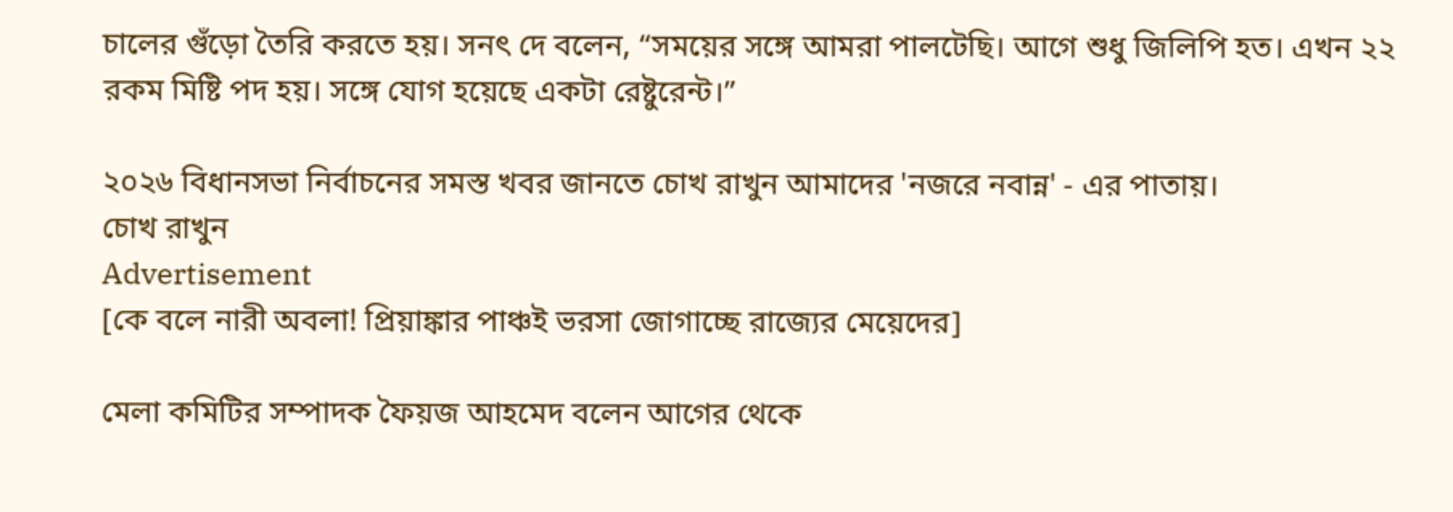চালের গুঁড়ো তৈরি করতে হয়। সনৎ দে বলেন, “সময়ের সঙ্গে আমরা পালটেছি। আগে শুধু জিলিপি হত। এখন ২২ রকম মিষ্টি পদ হয়। সঙ্গে যোগ হয়েছে একটা রেষ্টুরেন্ট।”

২০২৬ বিধানসভা নির্বাচনের সমস্ত খবর জানতে চোখ রাখুন আমাদের 'নজরে নবান্ন' - এর পাতায়।
চোখ রাখুন
Advertisement
[কে বলে নারী অবলা! প্রিয়াঙ্কার পাঞ্চই ভরসা জোগাচ্ছে রাজ্যের মেয়েদের]

মেলা কমিটির সম্পাদক ফৈয়জ আহমেদ বলেন আগের থেকে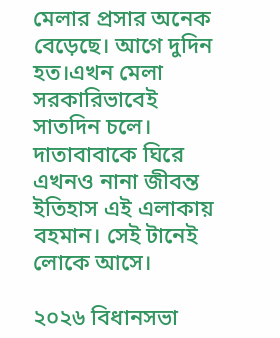মেলার প্রসার অনেক বেড়েছে। আগে দুদিন হত।এখন মেলা সরকারিভাবেই সাতদিন চলে। দাতাবাবাকে ঘিরে এখনও নানা জীবন্ত ইতিহাস এই এলাকায় বহমান। সেই টানেই লোকে আসে।

২০২৬ বিধানসভা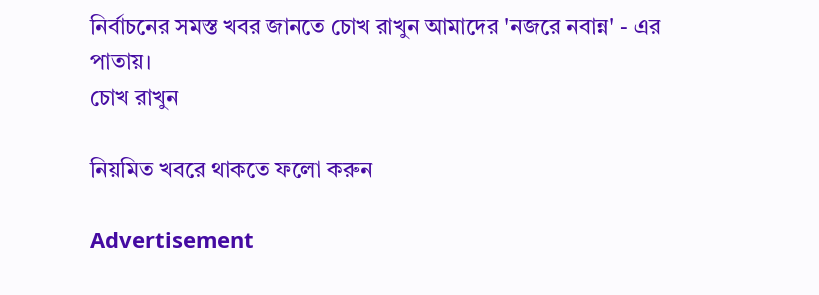নির্বাচনের সমস্ত খবর জানতে চোখ রাখুন আমাদের 'নজরে নবান্ন' - এর পাতায়।
চোখ রাখুন

নিয়মিত খবরে থাকতে ফলো করুন

Advertisement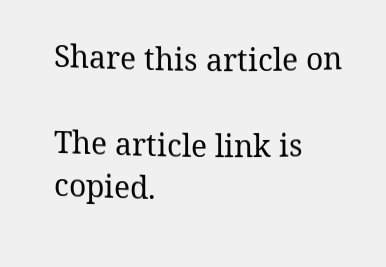Share this article on

The article link is copied.